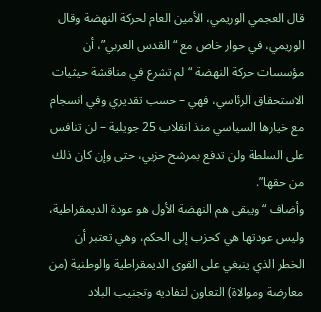قال العجمي الوريمي، الأمين العام لحركة النهضة وقال الوريمي، في حوار خاص مع “القدس العربي”، أن مؤسسات حركة النهضة “لم تشرع في مناقشة حيثيات الاستحقاق الرئاسي، فهي – حسب تقديري وفي انسجام مع خيارها السياسي منذ انقلاب 25 جويلية – لن تنافس على السلطة ولن تدفع بمرشح حزبي، حتى وإن كان ذلك من حقها”.
وأضاف “ويبقى هم النهضة الأول هو عودة الديمقراطية، وليس عودتها هي كحزب إلى الحكم، وهي تعتبر أن الخطر الذي ينبغي على القوى الديمقراطية والوطنية (من معارضة وموالاة) التعاون لتفاديه وتجنيب البلاد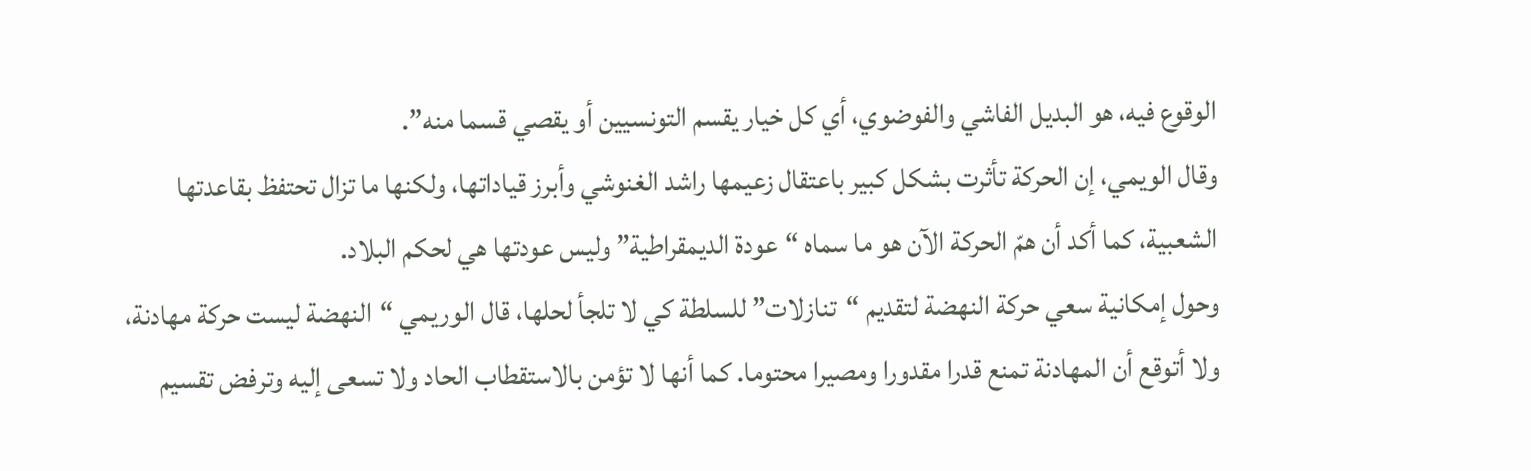الوقوع فيه، هو البديل الفاشي والفوضوي، أي كل خيار يقسم التونسيين أو يقصي قسما منه”.
وقال الويمي، إن الحركة تأثرت بشكل كبير باعتقال زعيمها راشد الغنوشي وأبرز قياداتها، ولكنها ما تزال تحتفظ بقاعدتها الشعبية، كما أكد أن همّ الحركة الآن هو ما سماه “عودة الديمقراطية” وليس عودتها هي لحكم البلاد.
وحول إمكانية سعي حركة النهضة لتقديم “تنازلات” للسلطة كي لا تلجأ لحلها، قال الوريمي “النهضة ليست حركة مهادنة، ولا أتوقع أن المهادنة تمنع قدرا مقدورا ومصيرا محتوما. كما أنها لا تؤمن بالاستقطاب الحاد ولا تسعى إليه وترفض تقسيم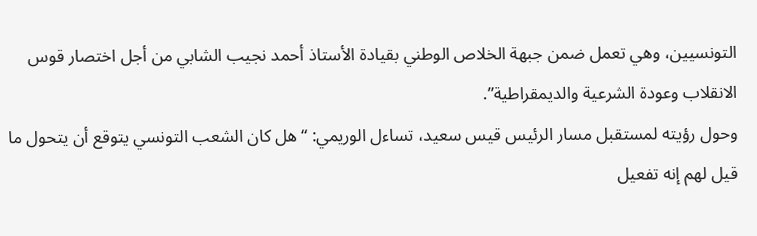التونسيين، وهي تعمل ضمن جبهة الخلاص الوطني بقيادة الأستاذ أحمد نجيب الشابي من أجل اختصار قوس الانقلاب وعودة الشرعية والديمقراطية”.
وحول رؤيته لمستقبل مسار الرئيس قيس سعيد، تساءل الوريمي: “هل كان الشعب التونسي يتوقع أن يتحول ما قيل لهم إنه تفعيل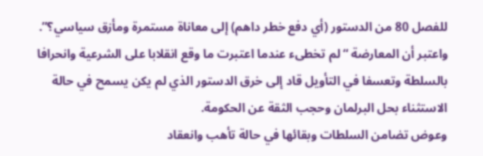للفصل 80 من الدستور (أي دفع خطر داهم) إلى معاناة مستمرة ومأزق سياسي؟”.
واعتبر أن المعارضة “لم تخطىء عندما اعتبرت ما وقع انقلابا على الشرعية وانحرافا بالسلطة وتعسفا في التأويل قاد إلى خرق الدستور الذي لم يكن يسمح في حالة الاستثناء بحل البرلمان وحجب الثقة عن الحكومة.
وعوض تضامن السلطات وبقائها في حالة تأهب وانعقاد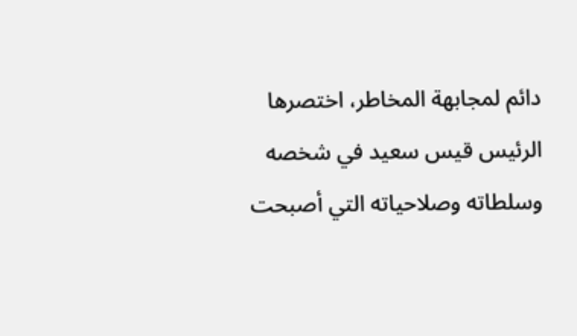دائم لمجابهة المخاطر، اختصرها الرئيس قيس سعيد في شخصه وسلطاته وصلاحياته التي أصبحت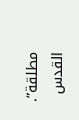مطلقة”.
القدس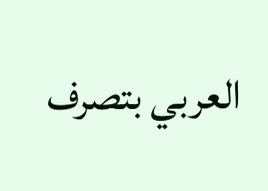العربي بتصرف